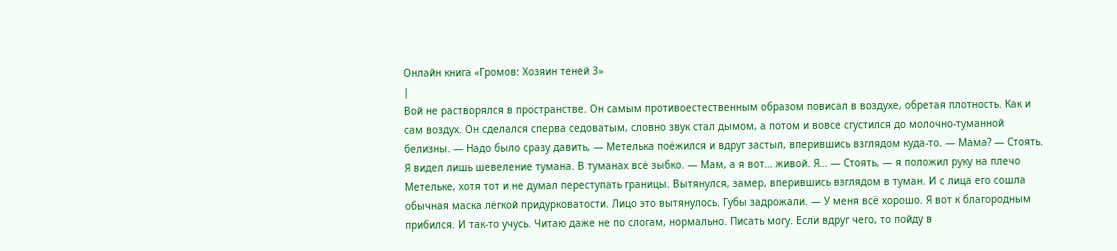Онлайн книга «Громов: Хозяин теней 3»
|
Вой не растворялся в пространстве. Он самым противоестественным образом повисал в воздухе, обретая плотность. Как и сам воздух. Он сделался сперва седоватым, словно звук стал дымом, а потом и вовсе сгустился до молочно-туманной белизны. — Надо было сразу давить, — Метелька поёжился и вдруг застыл, вперившись взглядом куда-то. — Мама? — Стоять. Я видел лишь шевеление тумана. В туманах всё зыбко. — Мам, а я вот… живой. Я… — Стоять, — я положил руку на плечо Метельке, хотя тот и не думал переступать границы. Вытянулся, замер, вперившись взглядом в туман. И с лица его сошла обычная маска лёгкой придурковатости. Лицо это вытянулось. Губы задрожали. — У меня всё хорошо. Я вот к благородным прибился. И так-то учусь. Читаю даже не по слогам, нормально. Писать могу. Если вдруг чего, то пойду в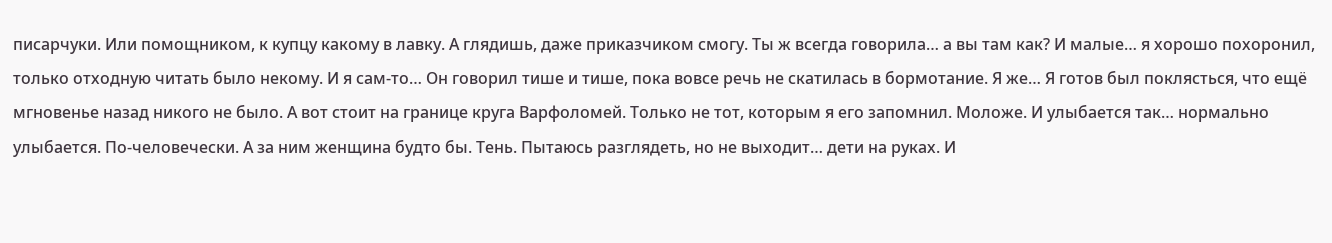писарчуки. Или помощником, к купцу какому в лавку. А глядишь, даже приказчиком смогу. Ты ж всегда говорила… а вы там как? И малые… я хорошо похоронил, только отходную читать было некому. И я сам-то… Он говорил тише и тише, пока вовсе речь не скатилась в бормотание. Я же… Я готов был поклясться, что ещё мгновенье назад никого не было. А вот стоит на границе круга Варфоломей. Только не тот, которым я его запомнил. Моложе. И улыбается так… нормально улыбается. По-человечески. А за ним женщина будто бы. Тень. Пытаюсь разглядеть, но не выходит… дети на руках. И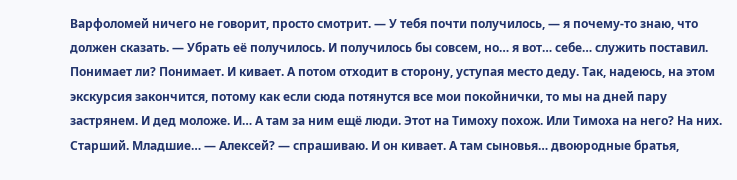Варфоломей ничего не говорит, просто смотрит. — У тебя почти получилось, — я почему-то знаю, что должен сказать. — Убрать её получилось. И получилось бы совсем, но… я вот… себе… служить поставил. Понимает ли? Понимает. И кивает. А потом отходит в сторону, уступая место деду. Так, надеюсь, на этом экскурсия закончится, потому как если сюда потянутся все мои покойнички, то мы на дней пару застрянем. И дед моложе. И… А там за ним ещё люди. Этот на Тимоху похож. Или Тимоха на него? На них. Старший. Младшие… — Алексей? — спрашиваю. И он кивает. А там сыновья… двоюродные братья,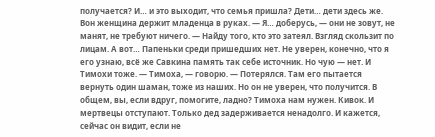получается? И… и это выходит, что семья пришла? Дети… дети здесь же. Вон женщина держит младенца в руках. — Я… доберусь, — они не зовут, не манят, не требуют ничего. — Найду того, кто это затеял. Взгляд скользит по лицам. А вот… Папеньки среди пришедших нет. Не уверен, конечно, что я его узнаю, всё же Савкина память так себе источник. Но чую — нет. И Тимохи тоже. — Тимоха, — говорю. — Потерялся. Там его пытается вернуть один шаман, тоже из наших. Но он не уверен, что получится. В общем, вы, если вдруг, помогите, ладно? Тимоха нам нужен. Кивок. И мертвецы отступают. Только дед задерживается ненадолго. И кажется, сейчас он видит, если не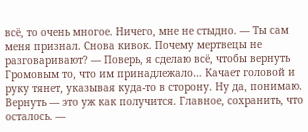всё, то очень многое. Ничего, мне не стыдно. — Ты сам меня признал. Снова кивок. Почему мертвецы не разговаривают? — Поверь, я сделаю всё, чтобы вернуть Громовым то, что им принадлежало… Качает головой и руку тянет, указывая куда-то в сторону. Ну да, понимаю. Вернуть — это уж как получится. Главное, сохранить, что осталось. —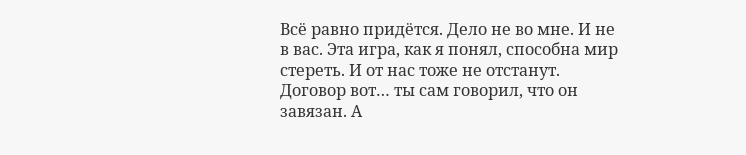Всё равно придётся. Дело не во мне. И не в вас. Эта игра, как я понял, способна мир стереть. И от нас тоже не отстанут. Договор вот… ты сам говорил, что он завязан. А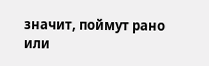значит, поймут рано или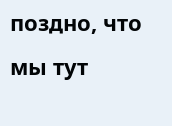поздно, что мы тут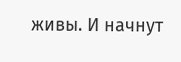живы. И начнут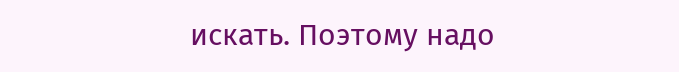искать. Поэтому надо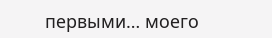первыми… моего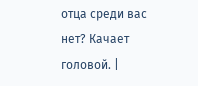отца среди вас нет? Качает головой. |